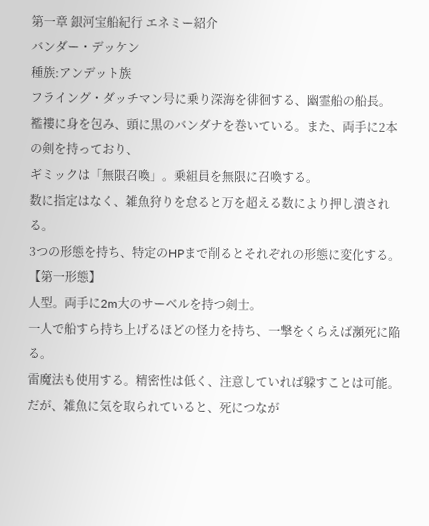第一章 銀河宝船紀行 エネミー紹介
バンダー・デッケン
種族:アンデット族
フライング・ダッチマン号に乗り深海を徘徊する、幽霊船の船長。
襤褸に身を包み、頭に黒のバンダナを巻いている。また、両手に2本の剣を持っており、
ギミックは「無限召喚」。乗組員を無限に召喚する。
数に指定はなく、雑魚狩りを怠ると万を超える数により押し潰される。
3つの形態を持ち、特定のHPまで削るとそれぞれの形態に変化する。
【第一形態】
人型。両手に2m大のサーベルを持つ剣士。
一人で船すら持ち上げるほどの怪力を持ち、一撃をくらえば瀕死に陥る。
雷魔法も使用する。精密性は低く、注意していれば躱すことは可能。だが、雑魚に気を取られていると、死につなが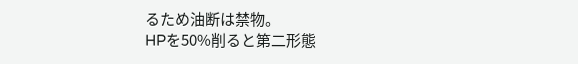るため油断は禁物。
HPを50%削ると第二形態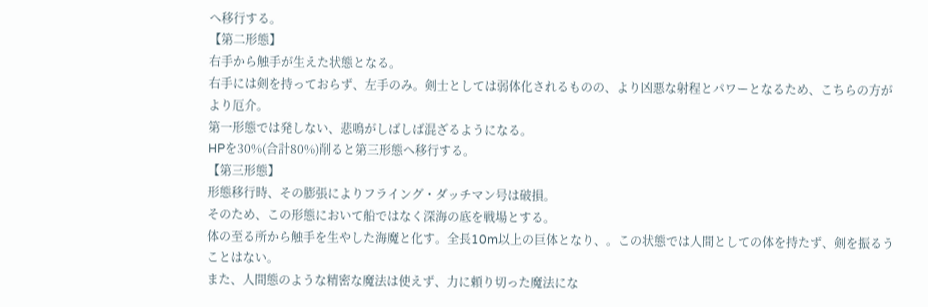へ移行する。
【第二形態】
右手から触手が生えた状態となる。
右手には剣を持っておらず、左手のみ。剣士としては弱体化されるものの、より凶悪な射程とパワーとなるため、こちらの方がより厄介。
第一形態では発しない、悲鳴がしばしば混ざるようになる。
HPを30%(合計80%)削ると第三形態へ移行する。
【第三形態】
形態移行時、その膨張によりフライング・ダッチマン号は破損。
そのため、この形態において船ではなく深海の底を戦場とする。
体の至る所から触手を生やした海魔と化す。全長10m以上の巨体となり、。この状態では人間としての体を持たず、剣を振るうことはない。
また、人間態のような精密な魔法は使えず、力に頼り切った魔法にな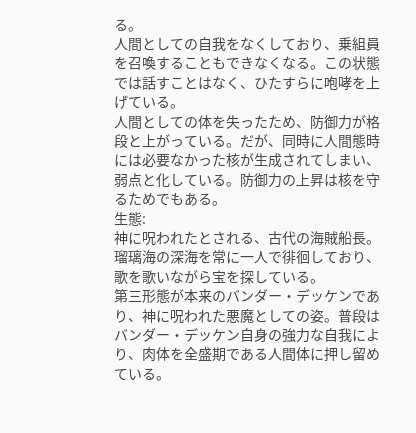る。
人間としての自我をなくしており、乗組員を召喚することもできなくなる。この状態では話すことはなく、ひたすらに咆哮を上げている。
人間としての体を失ったため、防御力が格段と上がっている。だが、同時に人間態時には必要なかった核が生成されてしまい、弱点と化している。防御力の上昇は核を守るためでもある。
生態:
神に呪われたとされる、古代の海賊船長。
瑠璃海の深海を常に一人で徘徊しており、歌を歌いながら宝を探している。
第三形態が本来のバンダー・デッケンであり、神に呪われた悪魔としての姿。普段はバンダー・デッケン自身の強力な自我により、肉体を全盛期である人間体に押し留めている。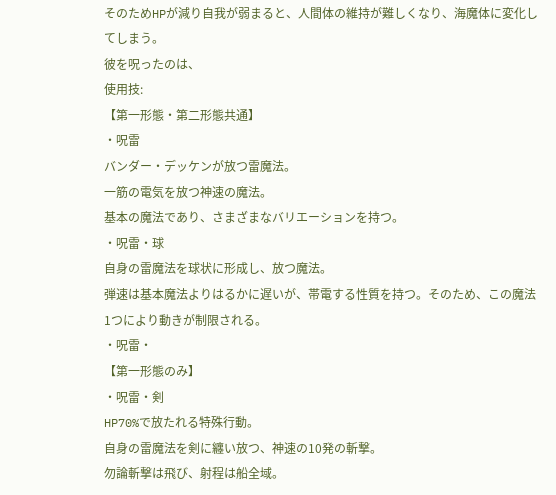そのためHPが減り自我が弱まると、人間体の維持が難しくなり、海魔体に変化してしまう。
彼を呪ったのは、
使用技:
【第一形態・第二形態共通】
・呪雷
バンダー・デッケンが放つ雷魔法。
一筋の電気を放つ神速の魔法。
基本の魔法であり、さまざまなバリエーションを持つ。
・呪雷・球
自身の雷魔法を球状に形成し、放つ魔法。
弾速は基本魔法よりはるかに遅いが、帯電する性質を持つ。そのため、この魔法1つにより動きが制限される。
・呪雷・
【第一形態のみ】
・呪雷・剣
HP70%で放たれる特殊行動。
自身の雷魔法を剣に纏い放つ、神速の10発の斬撃。
勿論斬撃は飛び、射程は船全域。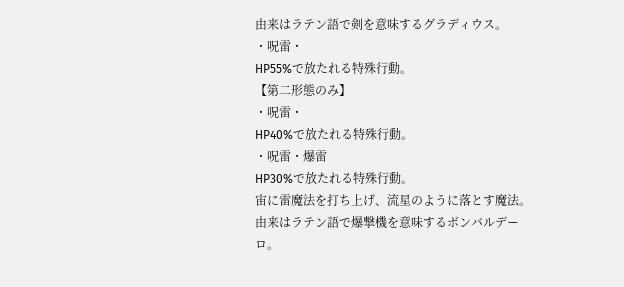由来はラテン語で剣を意味するグラディウス。
・呪雷・
HP55%で放たれる特殊行動。
【第二形態のみ】
・呪雷・
HP40%で放たれる特殊行動。
・呪雷・爆雷
HP30%で放たれる特殊行動。
宙に雷魔法を打ち上げ、流星のように落とす魔法。
由来はラテン語で爆撃機を意味するボンバルデーロ。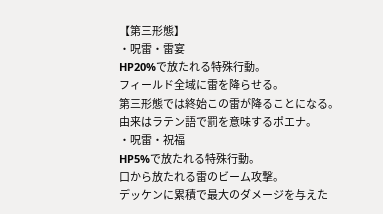【第三形態】
・呪雷・雷宴
HP20%で放たれる特殊行動。
フィールド全域に雷を降らせる。
第三形態では終始この雷が降ることになる。
由来はラテン語で罰を意味するポエナ。
・呪雷・祝福
HP5%で放たれる特殊行動。
口から放たれる雷のビーム攻撃。
デッケンに累積で最大のダメージを与えた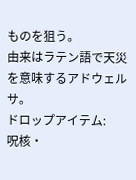ものを狙う。
由来はラテン語で天災を意味するアドウェルサ。
ドロップアイテム:
呪核・